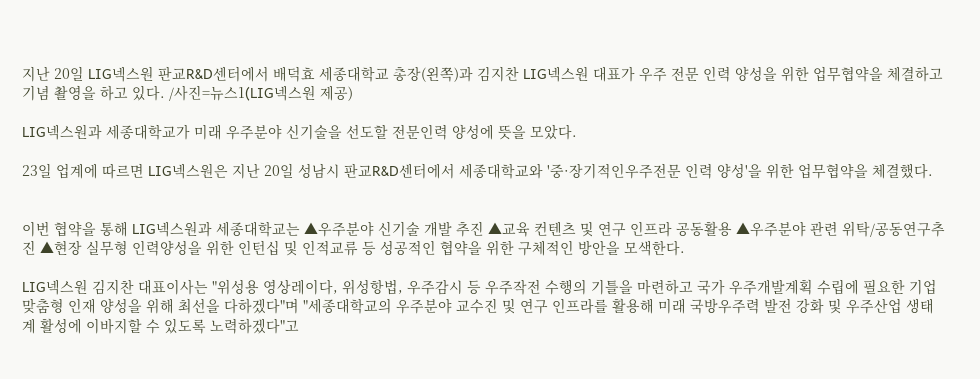지난 20일 LIG넥스원 판교R&D센터에서 배덕효 세종대학교 총장(왼쪽)과 김지찬 LIG넥스원 대표가 우주 전문 인력 양성을 위한 업무협약을 체결하고 기념 촬영을 하고 있다. /사진=뉴스1(LIG넥스원 제공)

LIG넥스원과 세종대학교가 미래 우주분야 신기술을 선도할 전문인력 양성에 뜻을 모았다.

23일 업계에 따르면 LIG넥스원은 지난 20일 성남시 판교R&D센터에서 세종대학교와 '중·장기적인우주전문 인력 양성'을 위한 업무협약을 체결했다.


이번 협약을 통해 LIG넥스원과 세종대학교는 ▲우주분야 신기술 개발 추진 ▲교육 컨텐츠 및 연구 인프라 공동활용 ▲우주분야 관련 위탁/공동연구추진 ▲현장 실무형 인력양성을 위한 인턴십 및 인적교류 등 성공적인 협약을 위한 구체적인 방안을 모색한다.

LIG넥스원 김지찬 대표이사는 "위성용 영상레이다, 위성항법, 우주감시 등 우주작전 수행의 기틀을 마련하고 국가 우주개발계획 수립에 필요한 기업 맞춤형 인재 양성을 위해 최선을 다하겠다"며 "세종대학교의 우주분야 교수진 및 연구 인프라를 활용해 미래 국방우주력 발전 강화 및 우주산업 생태계 활성에 이바지할 수 있도록 노력하겠다"고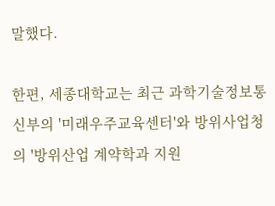말했다.

한편, 세종대학교는 최근 과학기술정보통신부의 '미래우주교육센터'와 방위사업청의 '방위산업 계약학과 지원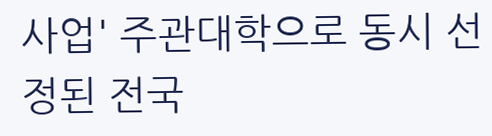사업' 주관대학으로 동시 선정된 전국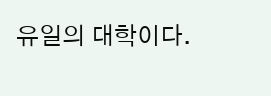유일의 대학이다.